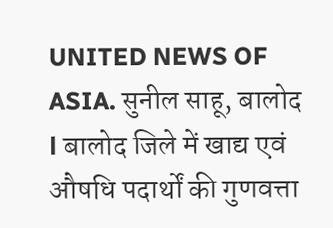UNITED NEWS OF ASIA. सुनील साहू, बालोद l बालोद जिले में खाद्य एवं औषधि पदार्थों की गुणवत्ता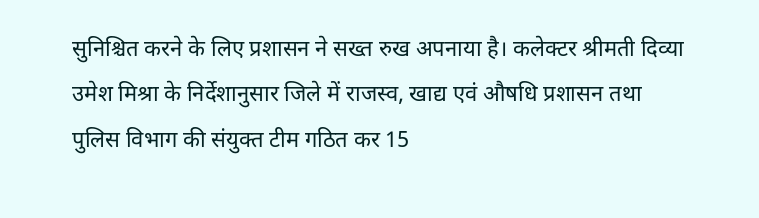सुनिश्चित करने के लिए प्रशासन ने सख्त रुख अपनाया है। कलेक्टर श्रीमती दिव्या उमेश मिश्रा के निर्देशानुसार जिले में राजस्व, खाद्य एवं औषधि प्रशासन तथा पुलिस विभाग की संयुक्त टीम गठित कर 15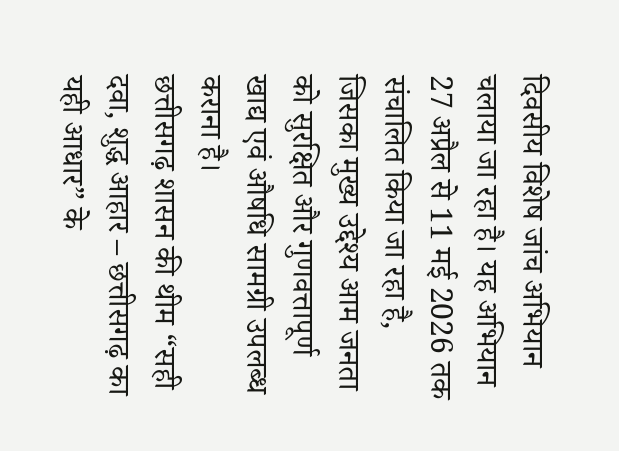दिवसीय विशेष जांच अभियान चलाया जा रहा है। यह अभियान 27 अप्रैल से 11 मई 2026 तक संचालित किया जा रहा है, जिसका मुख्य उद्देश्य आम जनता को सुरक्षित और गुणवत्तापूर्ण खाद्य एवं औषधि सामग्री उपलब्ध कराना है।
छत्तीसगढ़ शासन की थीम “सही दवा, शुद्ध आहार – छत्तीसगढ़ का यही आधार” के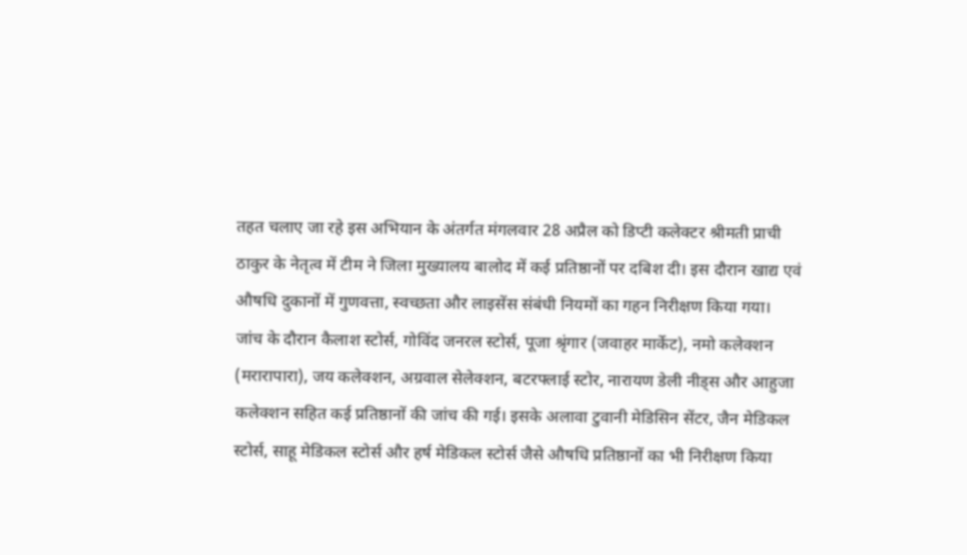तहत चलाए जा रहे इस अभियान के अंतर्गत मंगलवार 28 अप्रैल को डिप्टी कलेक्टर श्रीमती प्राची ठाकुर के नेतृत्व में टीम ने जिला मुख्यालय बालोद में कई प्रतिष्ठानों पर दबिश दी। इस दौरान खाद्य एवं औषधि दुकानों में गुणवत्ता, स्वच्छता और लाइसेंस संबंधी नियमों का गहन निरीक्षण किया गया।
जांच के दौरान कैलाश स्टोर्स, गोविंद जनरल स्टोर्स, पूजा श्रृंगार (जवाहर मार्केट), नमो कलेक्शन (मरारापारा), जय कलेक्शन, अग्रवाल सेलेक्शन, बटरफ्लाई स्टोर, नारायण डेली नीड्स और आहुजा कलेक्शन सहित कई प्रतिष्ठानों की जांच की गई। इसके अलावा टुवानी मेडिसिन सेंटर, जैन मेडिकल स्टोर्स, साहू मेडिकल स्टोर्स और हर्ष मेडिकल स्टोर्स जैसे औषधि प्रतिष्ठानों का भी निरीक्षण किया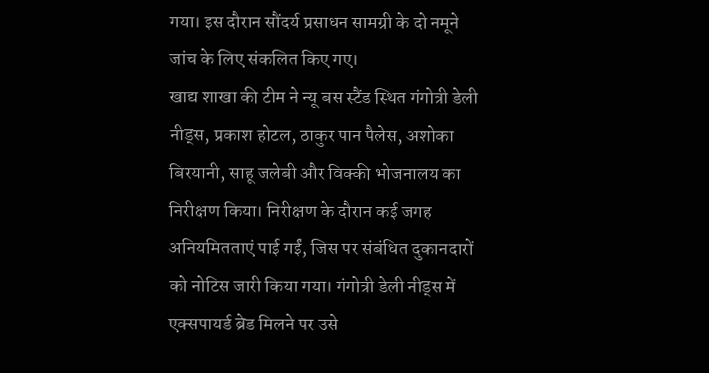गया। इस दौरान सौंदर्य प्रसाधन सामग्री के दो नमूने जांच के लिए संकलित किए गए।
खाद्य शाखा की टीम ने न्यू बस स्टैंड स्थित गंगोत्री डेली नीड्स, प्रकाश होटल, ठाकुर पान पैलेस, अशोका बिरयानी, साहू जलेबी और विक्की भोजनालय का निरीक्षण किया। निरीक्षण के दौरान कई जगह अनियमितताएं पाई गईं, जिस पर संबंधित दुकानदारों को नोटिस जारी किया गया। गंगोत्री डेली नीड्स में एक्सपायर्ड ब्रेड मिलने पर उसे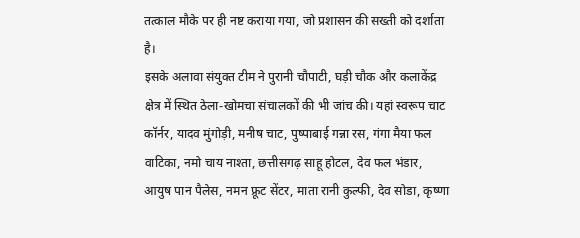तत्काल मौके पर ही नष्ट कराया गया, जो प्रशासन की सख्ती को दर्शाता है।
इसके अलावा संयुक्त टीम ने पुरानी चौपाटी, घड़ी चौक और कलाकेंद्र क्षेत्र में स्थित ठेला-खोमचा संचालकों की भी जांच की। यहां स्वरूप चाट कॉर्नर, यादव मुंगोड़ी, मनीष चाट, पुष्पाबाई गन्ना रस, गंगा मैया फल वाटिका, नमो चाय नाश्ता, छत्तीसगढ़ साहू होटल, देव फल भंडार, आयुष पान पैलेस, नमन फ्रूट सेंटर, माता रानी कुल्फी, देव सोडा, कृष्णा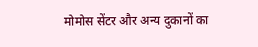मोमोस सेंटर और अन्य दुकानों का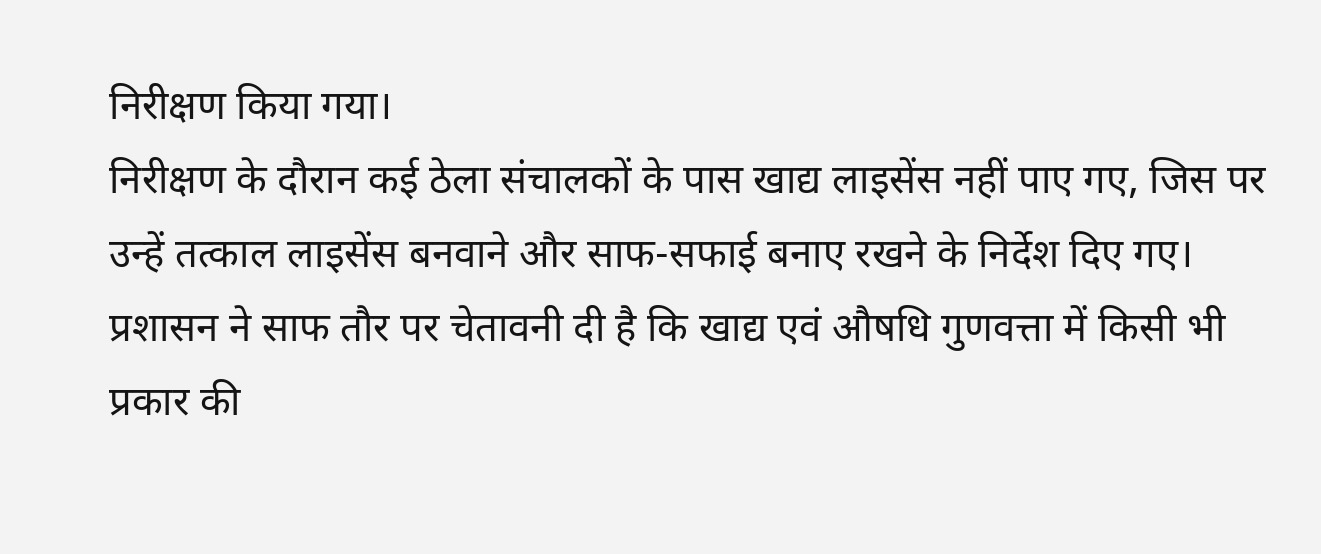निरीक्षण किया गया।
निरीक्षण के दौरान कई ठेला संचालकों के पास खाद्य लाइसेंस नहीं पाए गए, जिस पर उन्हें तत्काल लाइसेंस बनवाने और साफ-सफाई बनाए रखने के निर्देश दिए गए। प्रशासन ने साफ तौर पर चेतावनी दी है कि खाद्य एवं औषधि गुणवत्ता में किसी भी प्रकार की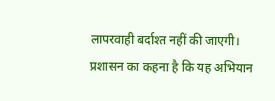लापरवाही बर्दाश्त नहीं की जाएगी।
प्रशासन का कहना है कि यह अभियान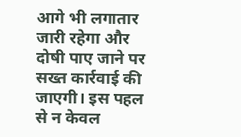आगे भी लगातार जारी रहेगा और दोषी पाए जाने पर सख्त कार्रवाई की जाएगी। इस पहल से न केवल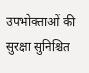उपभोक्ताओं की सुरक्षा सुनिश्चित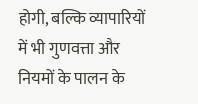होगी, बल्कि व्यापारियों में भी गुणवत्ता और नियमों के पालन के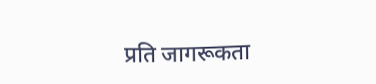प्रति जागरूकता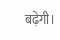बढ़ेगी।